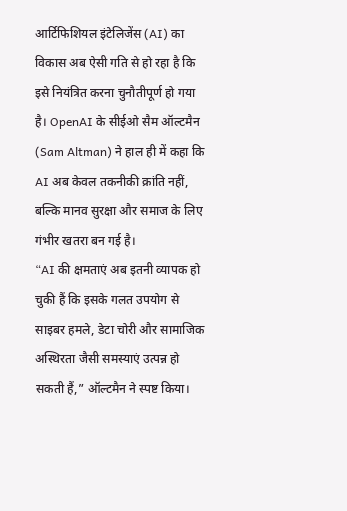आर्टिफिशियल इंटेलिजेंस (AI) का विकास अब ऐसी गति से हो रहा है कि इसे नियंत्रित करना चुनौतीपूर्ण हो गया है। OpenAI के सीईओ सैम ऑल्टमैन (Sam Altman) ने हाल ही में कहा कि AI अब केवल तकनीकी क्रांति नहीं, बल्कि मानव सुरक्षा और समाज के लिए गंभीर खतरा बन गई है।
“AI की क्षमताएं अब इतनी व्यापक हो चुकी हैं कि इसके गलत उपयोग से साइबर हमले, डेटा चोरी और सामाजिक अस्थिरता जैसी समस्याएं उत्पन्न हो सकती हैं,” ऑल्टमैन ने स्पष्ट किया।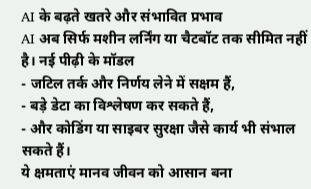AI के बढ़ते खतरे और संभावित प्रभाव
AI अब सिर्फ मशीन लर्निंग या चैटबॉट तक सीमित नहीं है। नई पीढ़ी के मॉडल
- जटिल तर्क और निर्णय लेने में सक्षम हैं,
- बड़े डेटा का विश्लेषण कर सकते हैं,
- और कोडिंग या साइबर सुरक्षा जैसे कार्य भी संभाल सकते हैं।
ये क्षमताएं मानव जीवन को आसान बना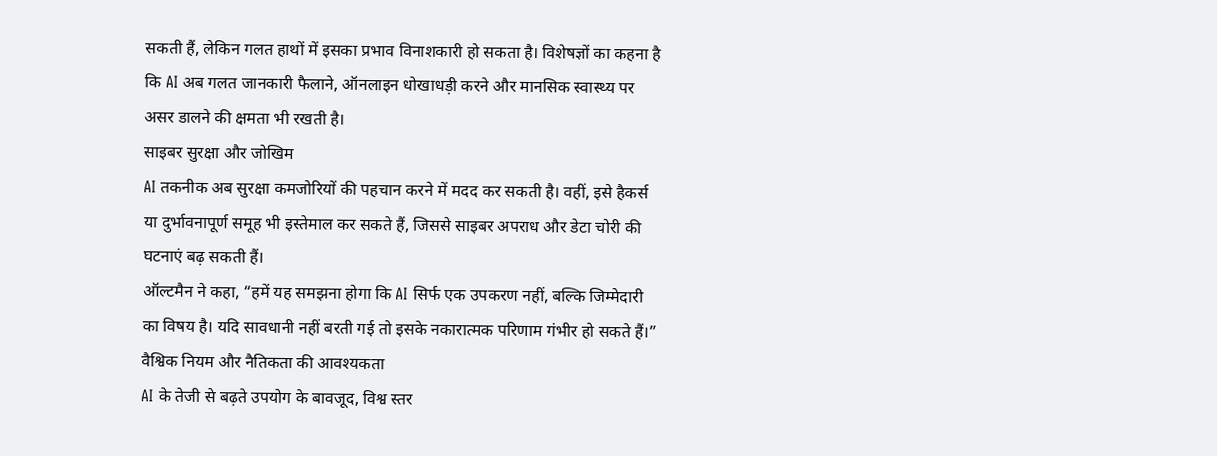सकती हैं, लेकिन गलत हाथों में इसका प्रभाव विनाशकारी हो सकता है। विशेषज्ञों का कहना है कि AI अब गलत जानकारी फैलाने, ऑनलाइन धोखाधड़ी करने और मानसिक स्वास्थ्य पर असर डालने की क्षमता भी रखती है।
साइबर सुरक्षा और जोखिम
AI तकनीक अब सुरक्षा कमजोरियों की पहचान करने में मदद कर सकती है। वहीं, इसे हैकर्स या दुर्भावनापूर्ण समूह भी इस्तेमाल कर सकते हैं, जिससे साइबर अपराध और डेटा चोरी की घटनाएं बढ़ सकती हैं।
ऑल्टमैन ने कहा, “हमें यह समझना होगा कि AI सिर्फ एक उपकरण नहीं, बल्कि जिम्मेदारी का विषय है। यदि सावधानी नहीं बरती गई तो इसके नकारात्मक परिणाम गंभीर हो सकते हैं।”
वैश्विक नियम और नैतिकता की आवश्यकता
AI के तेजी से बढ़ते उपयोग के बावजूद, विश्व स्तर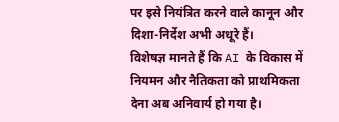पर इसे नियंत्रित करने वाले कानून और दिशा-निर्देश अभी अधूरे हैं।
विशेषज्ञ मानते हैं कि AI के विकास में नियमन और नैतिकता को प्राथमिकता देना अब अनिवार्य हो गया है।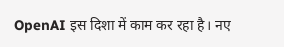OpenAI इस दिशा में काम कर रहा है। नए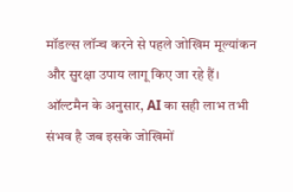मॉडल्स लॉन्च करने से पहले जोखिम मूल्यांकन और सुरक्षा उपाय लागू किए जा रहे हैं। ऑल्टमैन के अनुसार, AI का सही लाभ तभी संभव है जब इसके जोखिमों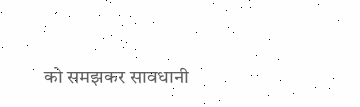को समझकर सावधानी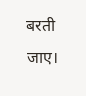बरती जाए।